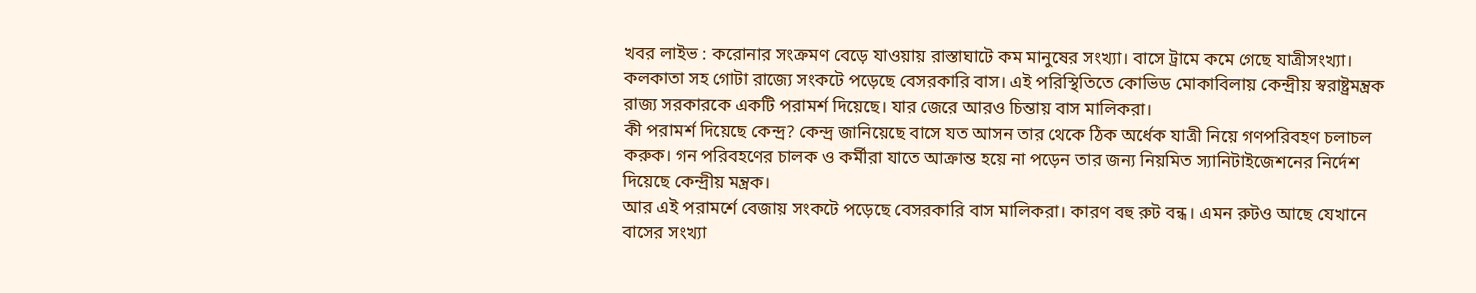খবর লাইভ : করোনার সংক্রমণ বেড়ে যাওয়ায় রাস্তাঘাটে কম মানুষের সংখ্যা। বাসে ট্রামে কমে গেছে যাত্রীসংখ্যা। কলকাতা সহ গোটা রাজ্যে সংকটে পড়েছে বেসরকারি বাস। এই পরিস্থিতিতে কোভিড মোকাবিলায় কেন্দ্রীয় স্বরাষ্ট্রমন্ত্রক রাজ্য সরকারকে একটি পরামর্শ দিয়েছে। যার জেরে আরও চিন্তায় বাস মালিকরা।
কী পরামর্শ দিয়েছে কেন্দ্র? কেন্দ্র জানিয়েছে বাসে যত আসন তার থেকে ঠিক অর্ধেক যাত্রী নিয়ে গণপরিবহণ চলাচল করুক। গন পরিবহণের চালক ও কর্মীরা যাতে আক্রান্ত হয়ে না পড়েন তার জন্য নিয়মিত স্যানিটাইজেশনের নির্দেশ দিয়েছে কেন্দ্রীয় মন্ত্রক।
আর এই পরামর্শে বেজায় সংকটে পড়েছে বেসরকারি বাস মালিকরা। কারণ বহু রুট বন্ধ। এমন রুটও আছে যেখানে বাসের সংখ্যা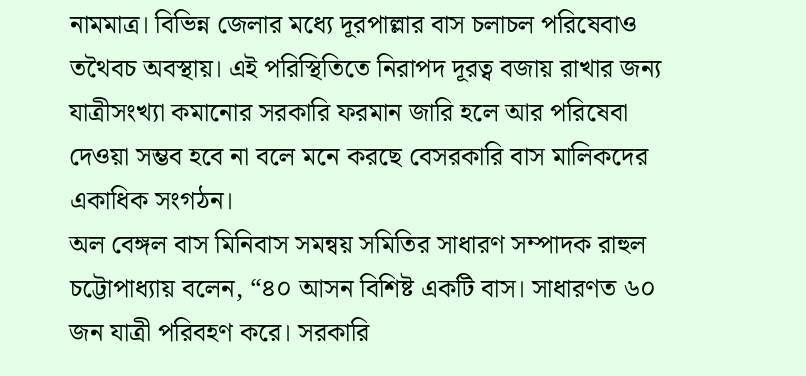নামমাত্র। বিভিন্ন জেলার মধ্যে দূরপাল্লার বাস চলাচল পরিষেবাও তথৈবচ অবস্থায়। এই পরিস্থিতিতে নিরাপদ দূরত্ব বজায় রাখার জন্য যাত্রীসংখ্যা কমানোর সরকারি ফরমান জারি হলে আর পরিষেবা দেওয়া সম্ভব হবে না বলে মনে করছে বেসরকারি বাস মালিকদের একাধিক সংগঠন।
অল বেঙ্গল বাস মিনিবাস সমন্বয় সমিতির সাধারণ সম্পাদক রাহুল চট্টোপাধ্যায় বলেন, “৪০ আসন বিশিষ্ট একটি বাস। সাধারণত ৬০ জন যাত্রী পরিবহণ করে। সরকারি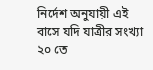নির্দেশ অনুযায়ী এই বাসে যদি যাত্রীর সংখ্যা ২০ তে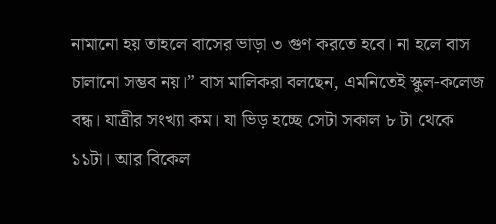নামানো হয় তাহলে বাসের ভাড়া ৩ গুণ করতে হবে। না হলে বাস চালানো সম্ভব নয়।” বাস মালিকরা বলছেন, এমনিতেই স্কুল-কলেজ বন্ধ। যাত্রীর সংখ্যা কম। যা ভিড় হচ্ছে সেটা সকাল ৮ টা থেকে ১১টা। আর বিকেল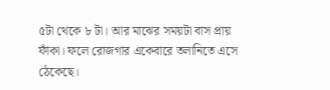৫টা থেকে ৮ টা। আর মাঝের সময়টা বাস প্রায় ফাঁকা। ফলে রোজগার একেবারে তলানিতে এসে ঠেকেছে।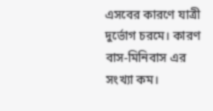এসবের কারণে যাত্রী দুর্ভোগ চরমে। কারণ বাস-মিনিবাস এর সংখ্যা কম।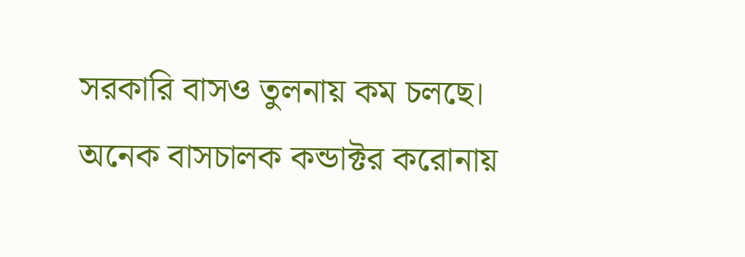সরকারি বাসও তুলনায় কম চলছে। অনেক বাসচালক কন্ডাক্টর করোনায়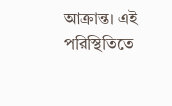আক্রান্ত। এই পরিস্থিতিতে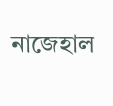নাজেহাল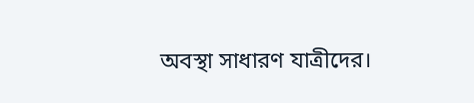অবস্থা সাধারণ যাত্রীদের।